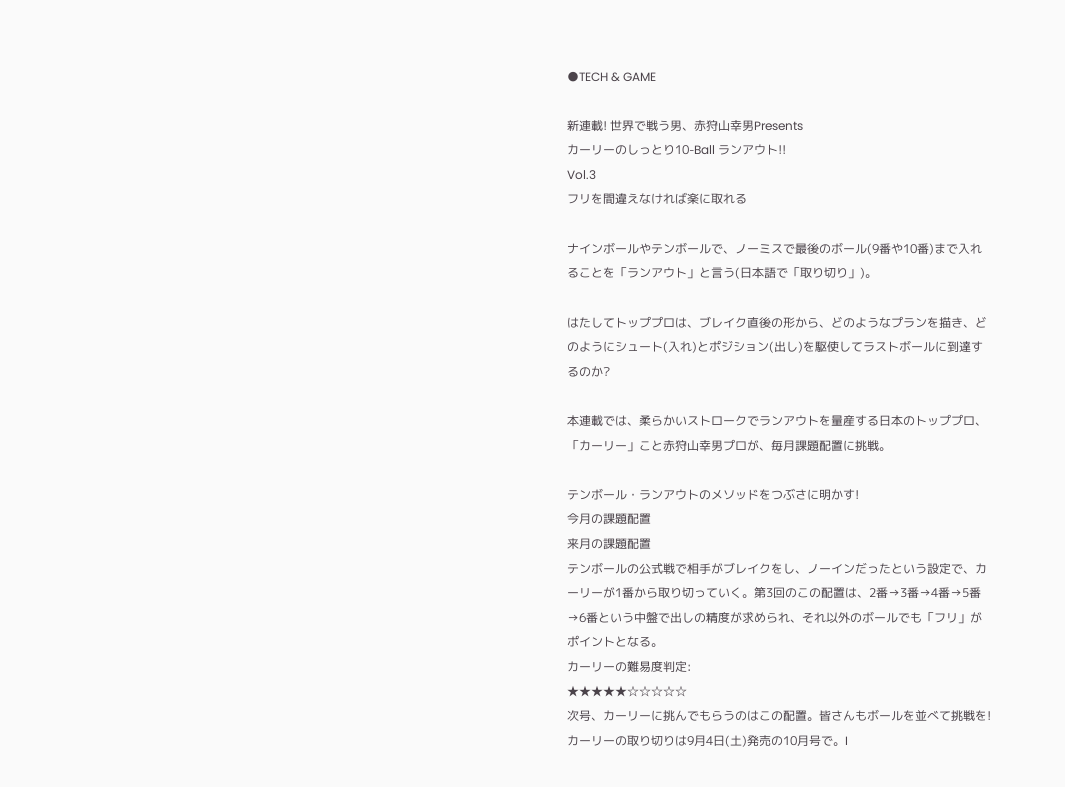●TECH & GAME

新連載! 世界で戦う男、赤狩山幸男Presents
カーリーのしっとり10-Ball ランアウト!!
Vol.3
フリを間違えなければ楽に取れる

ナインボールやテンボールで、ノーミスで最後のボール(9番や10番)まで入れることを「ランアウト」と言う(日本語で「取り切り」)。

はたしてトッププロは、ブレイク直後の形から、どのようなプランを描き、どのようにシュート(入れ)とポジション(出し)を駆使してラストボールに到達するのか?

本連載では、柔らかいストロークでランアウトを量産する日本のトッププロ、「カーリー」こと赤狩山幸男プロが、毎月課題配置に挑戦。

テンボール・ランアウトのメソッドをつぶさに明かす!
今月の課題配置
来月の課題配置
テンボールの公式戦で相手がブレイクをし、ノーインだったという設定で、カーリーが1番から取り切っていく。第3回のこの配置は、2番→3番→4番→5番→6番という中盤で出しの精度が求められ、それ以外のボールでも「フリ」がポイントとなる。
カーリーの難易度判定:
★★★★★☆☆☆☆☆
次号、カーリーに挑んでもらうのはこの配置。皆さんもボールを並べて挑戦を!カーリーの取り切りは9月4日(土)発売の10月号で。I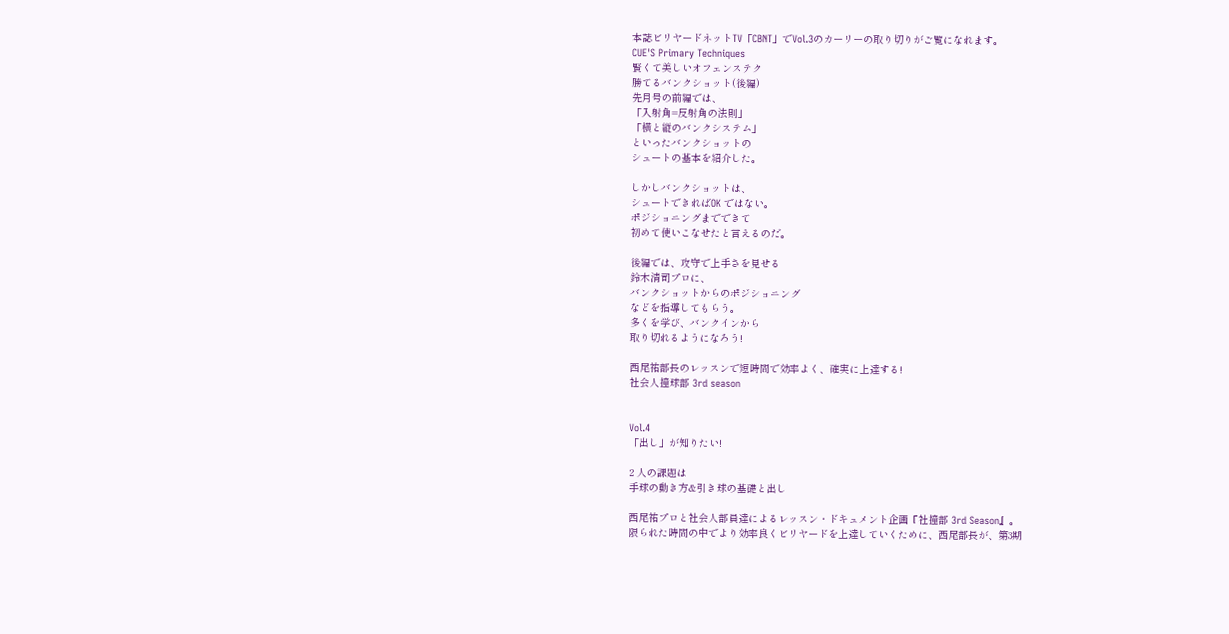本誌ビリヤードネットTV「CBNT」でVol.3のカーリーの取り切りがご覧になれます。
CUE'S Primary Techniques
賢くて美しいオフェンステク
勝てるバンクショット(後編)
先月号の前編では、
「入射角=反射角の法則」
「横と縦のバンクシステム」
といったバンクショットの
シュートの基本を紹介した。

しかしバンクショットは、
シュートできればOK ではない。
ポジショニングまでできて
初めて使いこなせたと言えるのだ。

後編では、攻守で上手さを見せる
鈴木清司プロに、
バンクショットからのポジショニング
などを指導してもらう。
多くを学び、バンクインから
取り切れるようになろう!

西尾祐部長のレッスンで短時間で効率よく、確実に上達する!
社会人撞球部 3rd season


Vol.4
「出し」が知りたい!

2 人の課題は
手球の動き方&引き球の基礎と出し

西尾祐プロと社会人部員達によるレッスン・ドキュメント企画『社撞部 3rd Season』。
限られた時間の中でより効率良くビリヤードを上達していくために、西尾部長が、第3期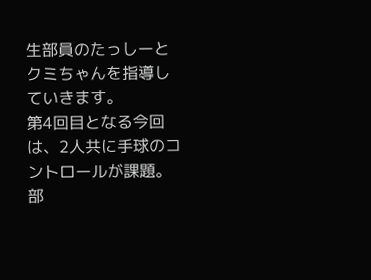生部員のたっしーとクミちゃんを指導していきます。
第4回目となる今回は、2人共に手球のコントロールが課題。部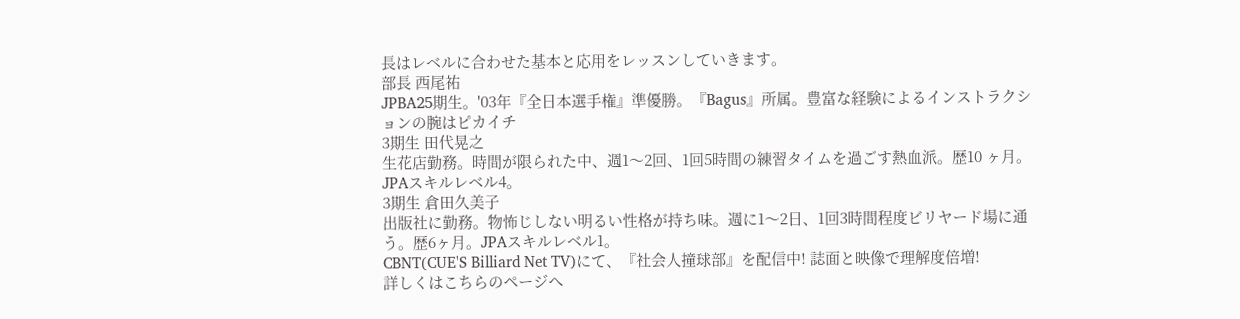長はレベルに合わせた基本と応用をレッスンしていきます。
部長 西尾祐
JPBA25期生。'03年『全日本選手権』準優勝。『Bagus』所属。豊富な経験によるインストラクションの腕はピカイチ
3期生 田代晃之
生花店勤務。時間が限られた中、週1〜2回、1回5時間の練習タイムを過ごす熱血派。歴10 ヶ月。JPAスキルレベル4。
3期生 倉田久美子
出版社に勤務。物怖じしない明るい性格が持ち味。週に1〜2日、1回3時間程度ビリヤード場に通う。歴6ヶ月。JPAスキルレベル1。
CBNT(CUE'S Billiard Net TV)にて、『社会人撞球部』を配信中! 誌面と映像で理解度倍増!
詳しくはこちらのページへ